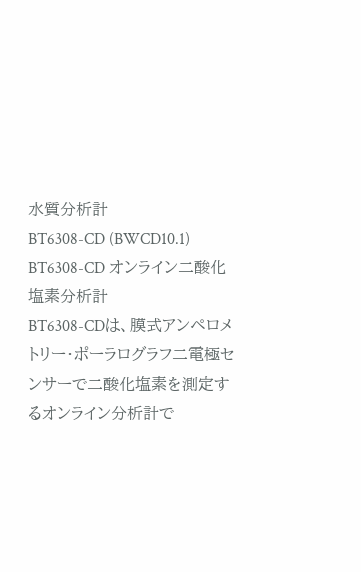水質分析計
BT6308-CD (BWCD10.1)
BT6308-CD オンライン二酸化塩素分析計
BT6308-CDは、膜式アンペロメトリー・ポーラログラフ二電極センサーで二酸化塩素を測定するオンライン分析計で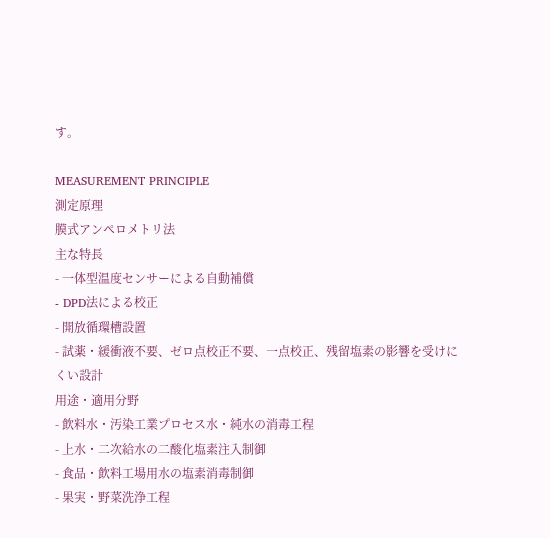す。

MEASUREMENT PRINCIPLE
測定原理
膜式アンペロメトリ法
主な特長
- 一体型温度センサーによる自動補償
- DPD法による校正
- 開放循環槽設置
- 試薬・緩衝液不要、ゼロ点校正不要、一点校正、残留塩素の影響を受けにくい設計
用途・適用分野
- 飲料水・汚染工業プロセス水・純水の消毒工程
- 上水・二次給水の二酸化塩素注入制御
- 食品・飲料工場用水の塩素消毒制御
- 果実・野菜洗浄工程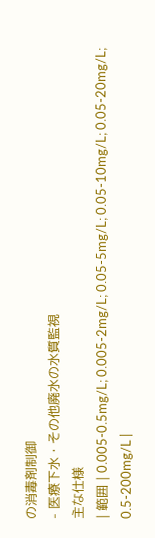の消毒剤制御
- 医療下水・その他廃水の水質監視
主な仕様
| 範囲 | 0.005-0.5mg/L; 0.005-2mg/L; 0.05-5mg/L; 0.05-10mg/L; 0.05-20mg/L; 0.5-200mg/L |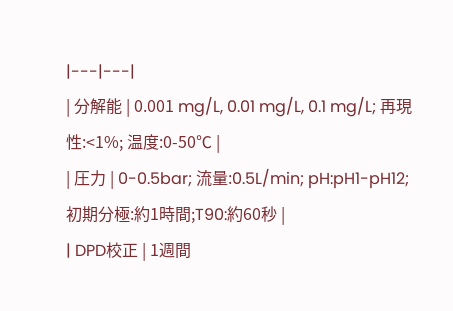|---|---|
| 分解能 | 0.001 mg/L, 0.01 mg/L, 0.1 mg/L; 再現性:<1%; 温度:0-50℃ |
| 圧力 | 0-0.5bar; 流量:0.5L/min; pH:pH1-pH12; 初期分極:約1時間;T90:約60秒 |
| DPD校正 | 1週間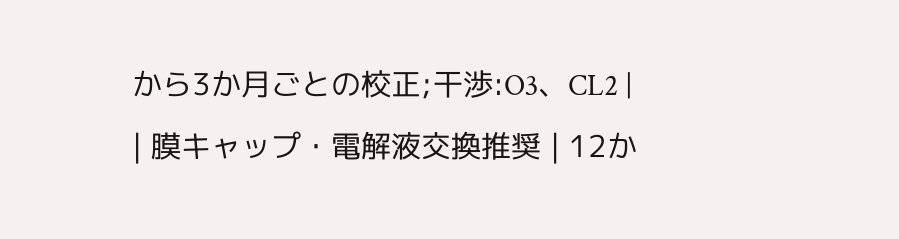から3か月ごとの校正;干渉:O3、CL2 |
| 膜キャップ・電解液交換推奨 | 12か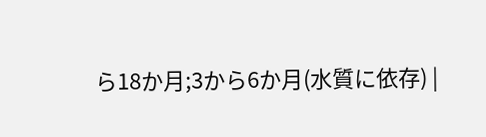ら18か月;3から6か月(水質に依存) |